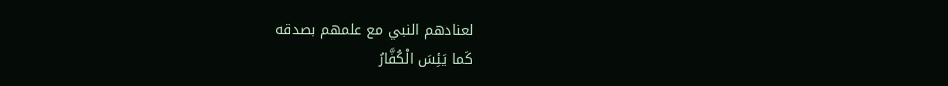لعنادهم النبي مع علمهم بصدقه
كَما يَئِسَ الْكُفَّارُ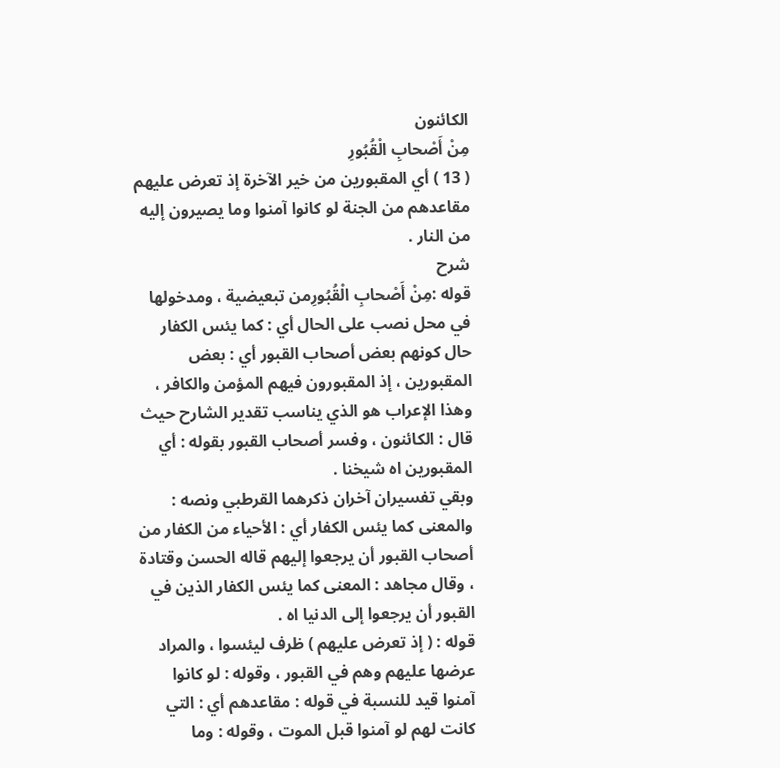الكائنون
مِنْ أَصْحابِ الْقُبُورِ
( 13 ) أي المقبورين من خير الآخرة إذ تعرض عليهم مقاعدهم من الجنة لو كانوا آمنوا وما يصيرون إليه من النار .
شرح
قوله :مِنْ أَصْحابِ الْقُبُورِمن تبعيضية ، ومدخولها في محل نصب على الحال أي : كما يئس الكفار حال كونهم بعض أصحاب القبور أي : بعض المقبورين ، إذ المقبورون فيهم المؤمن والكافر ، وهذا الإعراب هو الذي يناسب تقدير الشارح حيث قال : الكائنون ، وفسر أصحاب القبور بقوله : أي المقبورين اه شيخنا .
وبقي تفسيران آخران ذكرهما القرطبي ونصه : والمعنى كما يئس الكفار أي : الأحياء من الكفار من أصحاب القبور أن يرجعوا إليهم قاله الحسن وقتادة ، وقال مجاهد : المعنى كما يئس الكفار الذين في القبور أن يرجعوا إلى الدنيا اه .
قوله : ( إذ تعرض عليهم ) ظرف ليئسوا ، والمراد عرضها عليهم وهم في القبور ، وقوله : لو كانوا آمنوا قيد للنسبة في قوله : مقاعدهم أي : التي كانت لهم لو آمنوا قبل الموت ، وقوله : وما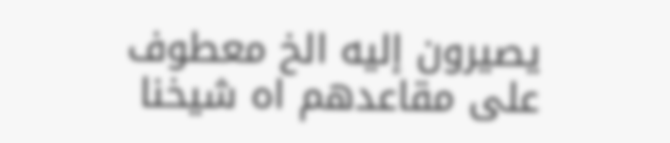يصيرون إليه الخ معطوف على مقاعدهم اه شيخنا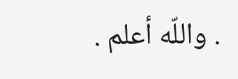. واللّه أعلم .